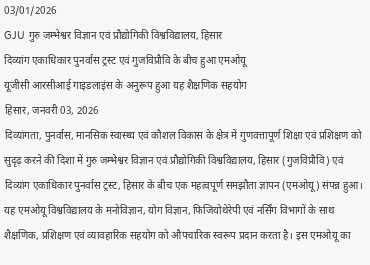03/01/2026
GJU गुरु जम्भेश्वर विज्ञान एवं प्रौद्योगिकी विश्वविद्यालय, हिसार
दिव्यांग एकाधिकार पुनर्वास ट्रस्ट एवं गुजविप्रौवि के बीच हुआ एमओयू
यूजीसी आरसीआई गाइडलाइंस के अनुरूप हुआ यह शैक्षणिक सहयोग
हिसार, जनवरी 03, 2026
दिव्यांगता, पुनर्वास, मानसिक स्वास्थ्य एवं कौशल विकास के क्षेत्र में गुणवत्तापूर्ण शिक्षा एवं प्रशिक्षण को सुदृढ़ करने की दिशा में गुरु जम्भेश्वर विज्ञान एवं प्रौद्योगिकी विश्वविद्यालय, हिसार (गुजविप्रौवि) एवं दिव्यांग एकाधिकार पुनर्वास ट्रस्ट, हिसार के बीच एक महत्वपूर्ण समझौता ज्ञापन (एमओयू) संपन्न हुआ। यह एमओयू विश्वविद्यालय के मनोविज्ञान, योग विज्ञान, फिजियोथेरेपी एवं नर्सिंग विभागों के साथ शैक्षणिक, प्रशिक्षण एवं व्यावहारिक सहयोग को औपचारिक स्वरूप प्रदान करता है। इस एमओयू का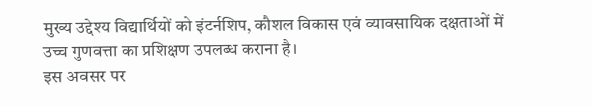मुख्य उद्देश्य विद्यार्थियों को इंटर्नशिप, कौशल विकास एवं व्यावसायिक दक्षताओं में उच्च गुणवत्ता का प्रशिक्षण उपलब्ध कराना है।
इस अवसर पर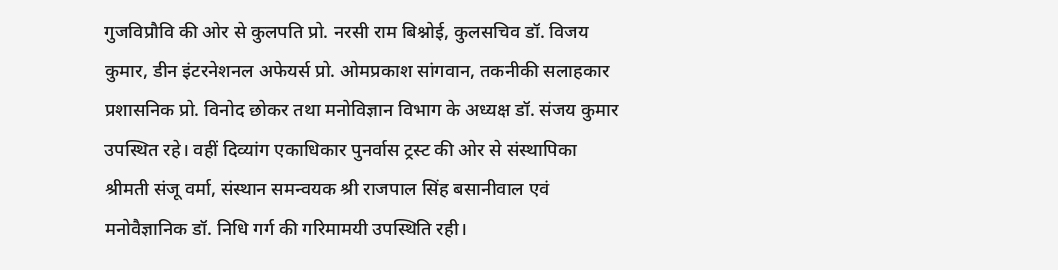गुजविप्रौवि की ओर से कुलपति प्रो. नरसी राम बिश्नोई, कुलसचिव डॉ. विजय कुमार, डीन इंटरनेशनल अफेयर्स प्रो. ओमप्रकाश सांगवान, तकनीकी सलाहकार प्रशासनिक प्रो. विनोद छोकर तथा मनोविज्ञान विभाग के अध्यक्ष डॉ. संजय कुमार उपस्थित रहे। वहीं दिव्यांग एकाधिकार पुनर्वास ट्रस्ट की ओर से संस्थापिका श्रीमती संजू वर्मा, संस्थान समन्वयक श्री राजपाल सिंह बसानीवाल एवं मनोवैज्ञानिक डॉ. निधि गर्ग की गरिमामयी उपस्थिति रही।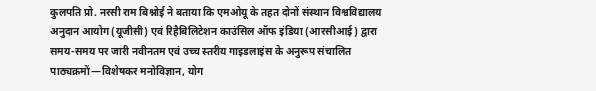कुलपति प्रो. नरसी राम बिश्नोई ने बताया कि एमओयू के तहत दोनों संस्थान विश्वविद्यालय अनुदान आयोग (यूजीसी) एवं रिहैबिलिटेशन काउंसिल ऑफ इंडिया (आरसीआई) द्वारा समय-समय पर जारी नवीनतम एवं उच्च स्तरीय गाइडलाइंस के अनुरूप संचालित पाठ्यक्रमों—विशेषकर मनोविज्ञान, योग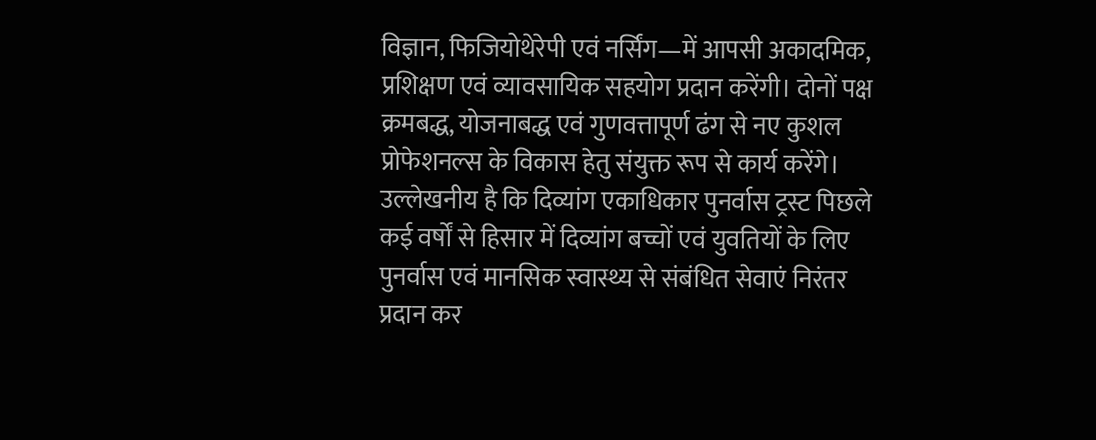विज्ञान, फिजियोथेरेपी एवं नर्सिंग—में आपसी अकादमिक, प्रशिक्षण एवं व्यावसायिक सहयोग प्रदान करेंगी। दोनों पक्ष क्रमबद्ध, योजनाबद्ध एवं गुणवत्तापूर्ण ढंग से नए कुशल प्रोफेशनल्स के विकास हेतु संयुक्त रूप से कार्य करेंगे।
उल्लेखनीय है कि दिव्यांग एकाधिकार पुनर्वास ट्रस्ट पिछले कई वर्षों से हिसार में दिव्यांग बच्चों एवं युवतियों के लिए पुनर्वास एवं मानसिक स्वास्थ्य से संबंधित सेवाएं निरंतर प्रदान कर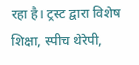रहा है। ट्रस्ट द्वारा विशेष शिक्षा, स्पीच थेरेपी,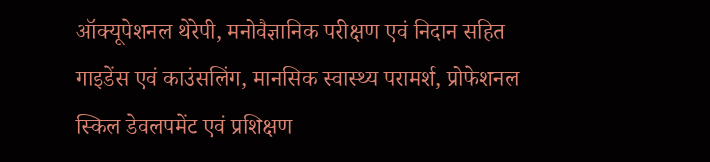ऑक्यूपेशनल थेरेपी, मनोवैज्ञानिक परीक्षण एवं निदान सहित गाइडेंस एवं काउंसलिंग, मानसिक स्वास्थ्य परामर्श, प्रोफेशनल स्किल डेवलपमेंट एवं प्रशिक्षण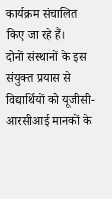कार्यक्रम संचालित किए जा रहे हैं।
दोनों संस्थानों के इस संयुक्त प्रयास से विद्यार्थियों को यूजीसी-आरसीआई मानकों के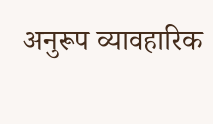अनुरूप व्यावहारिक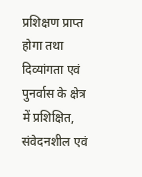प्रशिक्षण प्राप्त होगा तथा दिव्यांगता एवं पुनर्वास के क्षेत्र में प्रशिक्षित, संवेदनशील एवं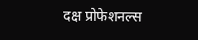दक्ष प्रोफेशनल्स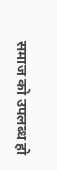समाज को उपलब्ध हो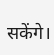सकेंगे।